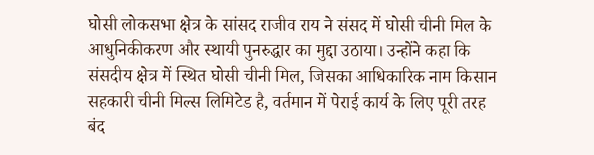घोसी लोकसभा क्षेत्र के सांसद राजीव राय ने संसद में घोसी चीनी मिल के आधुनिकीकरण और स्थायी पुनरुद्धार का मुद्दा उठाया। उन्होंने कहा कि संसदीय क्षेत्र में स्थित घोसी चीनी मिल, जिसका आधिकारिक नाम किसान सहकारी चीनी मिल्स लिमिटेड है, वर्तमान में पेराई कार्य के लिए पूरी तरह बंद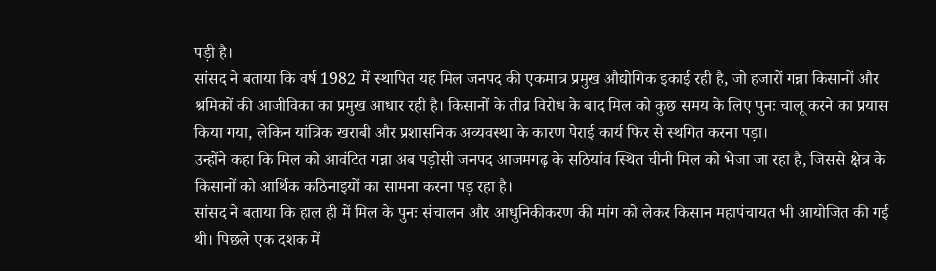पड़ी है।
सांसद ने बताया कि वर्ष 1982 में स्थापित यह मिल जनपद की एकमात्र प्रमुख औद्योगिक इकाई रही है, जो हजारों गन्ना किसानों और श्रमिकों की आजीविका का प्रमुख आधार रही है। किसानों के तीव्र विरोध के बाद मिल को कुछ समय के लिए पुनः चालू करने का प्रयास किया गया, लेकिन यांत्रिक खराबी और प्रशासनिक अव्यवस्था के कारण पेराई कार्य फिर से स्थगित करना पड़ा।
उन्होंने कहा कि मिल को आवंटित गन्ना अब पड़ोसी जनपद आजमगढ़ के सठियांव स्थित चीनी मिल को भेजा जा रहा है, जिससे क्षेत्र के किसानों को आर्थिक कठिनाइयों का सामना करना पड़ रहा है।
सांसद ने बताया कि हाल ही में मिल के पुनः संचालन और आधुनिकीकरण की मांग को लेकर किसान महापंचायत भी आयोजित की गई थी। पिछले एक दशक में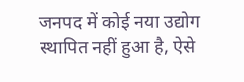जनपद में कोई नया उद्योग स्थापित नहीं हुआ है, ऐसे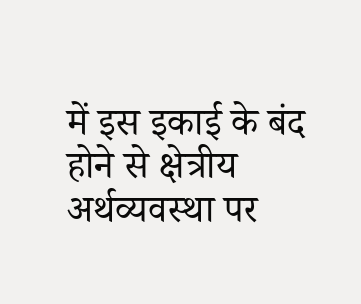में इस इकाई के बंद होने से क्षेत्रीय अर्थव्यवस्था पर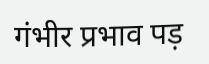गंभीर प्रभाव पड़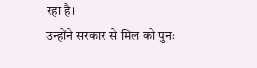रहा है।
उन्होंने सरकार से मिल को पुनः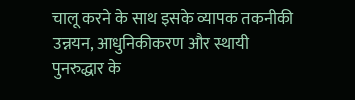चालू करने के साथ इसके व्यापक तकनीकी उन्नयन, आधुनिकीकरण और स्थायी पुनरुद्धार के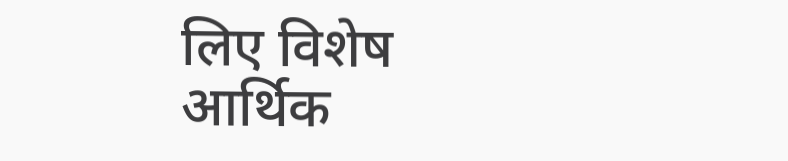लिए विशेष आर्थिक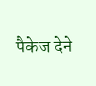पैकेज देने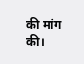की मांग की।